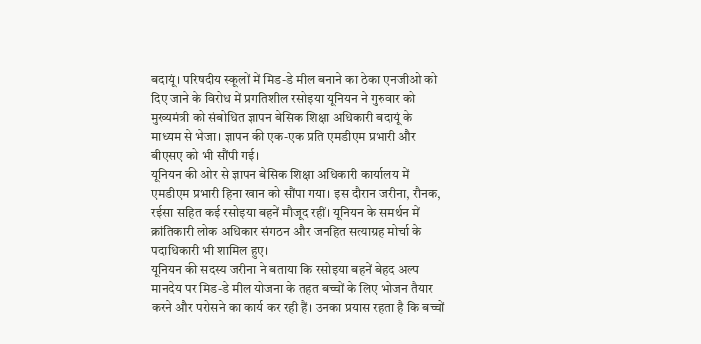बदायूं। परिषदीय स्कूलों में मिड-डे मील बनाने का ठेका एनजीओ को दिए जाने के विरोध में प्रगतिशील रसोइया यूनियन ने गुरुवार को मुख्यमंत्री को संबोधित ज्ञापन बेसिक शिक्षा अधिकारी बदायूं के माध्यम से भेजा। ज्ञापन की एक-एक प्रति एमडीएम प्रभारी और बीएसए को भी सौंपी गई।
यूनियन की ओर से ज्ञापन बेसिक शिक्षा अधिकारी कार्यालय में एमडीएम प्रभारी हिना खान को सौंपा गया। इस दौरान जरीना, रौनक, रईसा सहित कई रसोइया बहनें मौजूद रहीं। यूनियन के समर्थन में क्रांतिकारी लोक अधिकार संगठन और जनहित सत्याग्रह मोर्चा के पदाधिकारी भी शामिल हुए।
यूनियन की सदस्य जरीना ने बताया कि रसोइया बहनें बेहद अल्प मानदेय पर मिड-डे मील योजना के तहत बच्चों के लिए भोजन तैयार करने और परोसने का कार्य कर रही हैं। उनका प्रयास रहता है कि बच्चों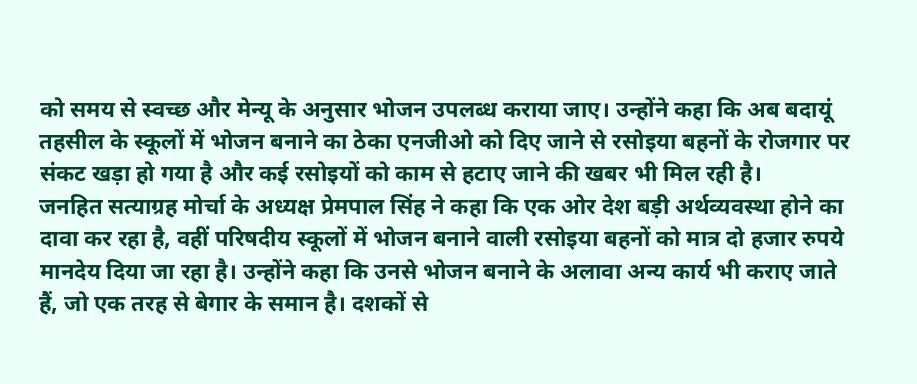को समय से स्वच्छ और मेन्यू के अनुसार भोजन उपलब्ध कराया जाए। उन्होंने कहा कि अब बदायूं तहसील के स्कूलों में भोजन बनाने का ठेका एनजीओ को दिए जाने से रसोइया बहनों के रोजगार पर संकट खड़ा हो गया है और कई रसोइयों को काम से हटाए जाने की खबर भी मिल रही है।
जनहित सत्याग्रह मोर्चा के अध्यक्ष प्रेमपाल सिंह ने कहा कि एक ओर देश बड़ी अर्थव्यवस्था होने का दावा कर रहा है, वहीं परिषदीय स्कूलों में भोजन बनाने वाली रसोइया बहनों को मात्र दो हजार रुपये मानदेय दिया जा रहा है। उन्होंने कहा कि उनसे भोजन बनाने के अलावा अन्य कार्य भी कराए जाते हैं, जो एक तरह से बेगार के समान है। दशकों से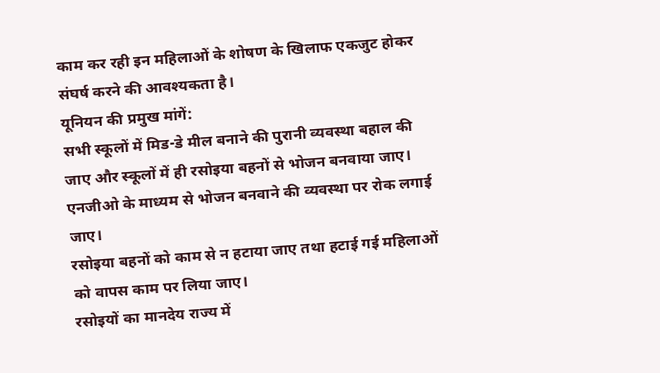काम कर रही इन महिलाओं के शोषण के खिलाफ एकजुट होकर संघर्ष करने की आवश्यकता है।
यूनियन की प्रमुख मांगें:
सभी स्कूलों में मिड-डे मील बनाने की पुरानी व्यवस्था बहाल की जाए और स्कूलों में ही रसोइया बहनों से भोजन बनवाया जाए।
एनजीओ के माध्यम से भोजन बनवाने की व्यवस्था पर रोक लगाई जाए।
रसोइया बहनों को काम से न हटाया जाए तथा हटाई गई महिलाओं को वापस काम पर लिया जाए।
रसोइयों का मानदेय राज्य में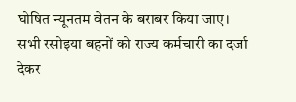घोषित न्यूनतम वेतन के बराबर किया जाए।
सभी रसोइया बहनों को राज्य कर्मचारी का दर्जा देकर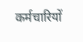कर्मचारियों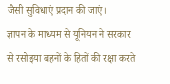जैसी सुविधाएं प्रदान की जाएं।
ज्ञापन के माध्यम से यूनियन ने सरकार से रसोइया बहनों के हितों की रक्षा करते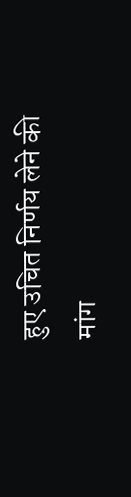हुए उचित निर्णय लेने की मांग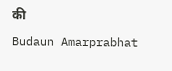की
Budaun Amarprabhat